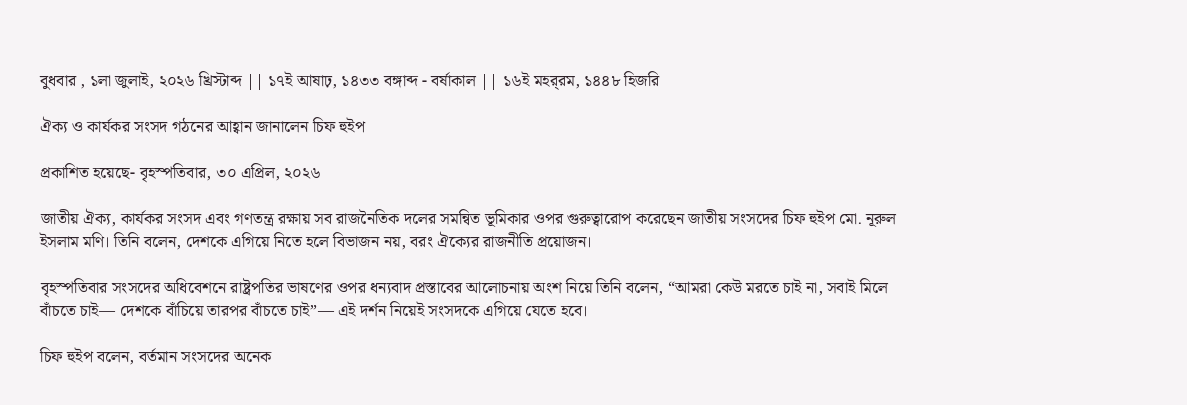বুধবার , ১লা জুলাই, ২০২৬ খ্রিস্টাব্দ || ১৭ই আষাঢ়, ১৪৩৩ বঙ্গাব্দ - বর্ষাকাল || ১৬ই মহর্‌রম, ১৪৪৮ হিজরি

ঐক্য ও কার্যকর সংসদ গঠনের আহ্বান জানালেন চিফ হুইপ

প্রকাশিত হয়েছে- বৃহস্পতিবার, ৩০ এপ্রিল, ২০২৬

জাতীয় ঐক্য, কার্যকর সংসদ এবং গণতন্ত্র রক্ষায় সব রাজনৈতিক দলের সমন্বিত ভূমিকার ওপর গুরুত্বারোপ করেছেন জাতীয় সংসদের চিফ হুইপ মো. নূরুল ইসলাম মণি। তিনি বলেন, দেশকে এগিয়ে নিতে হলে বিভাজন নয়, বরং ঐক্যের রাজনীতি প্রয়োজন।

বৃহস্পতিবার সংসদের অধিবেশনে রাষ্ট্রপতির ভাষণের ওপর ধন্যবাদ প্রস্তাবের আলোচনায় অংশ নিয়ে তিনি বলেন, “আমরা কেউ মরতে চাই না, সবাই মিলে বাঁচতে চাই— দেশকে বাঁচিয়ে তারপর বাঁচতে চাই”— এই দর্শন নিয়েই সংসদকে এগিয়ে যেতে হবে।

চিফ হুইপ বলেন, বর্তমান সংসদের অনেক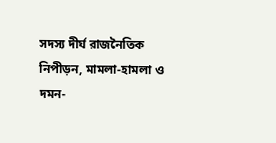সদস্য দীর্ঘ রাজনৈতিক নিপীড়ন, মামলা-হামলা ও দমন-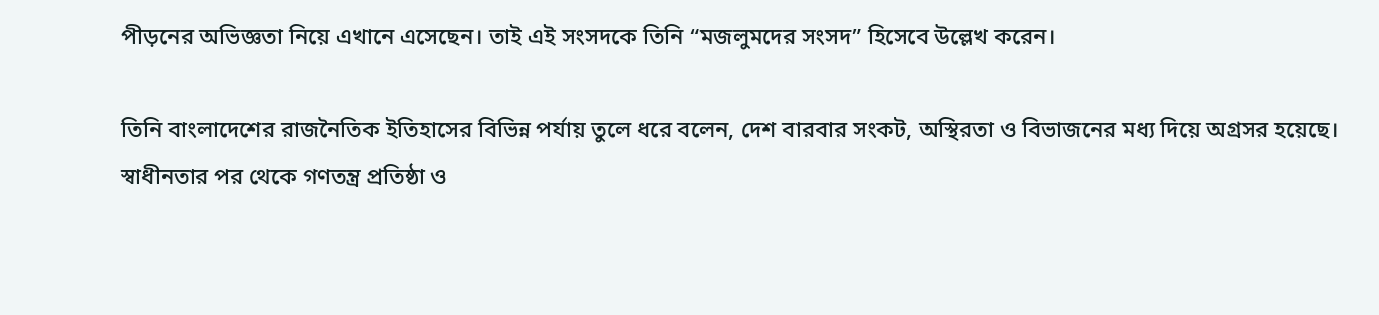পীড়নের অভিজ্ঞতা নিয়ে এখানে এসেছেন। তাই এই সংসদকে তিনি “মজলুমদের সংসদ” হিসেবে উল্লেখ করেন।

তিনি বাংলাদেশের রাজনৈতিক ইতিহাসের বিভিন্ন পর্যায় তুলে ধরে বলেন, দেশ বারবার সংকট, অস্থিরতা ও বিভাজনের মধ্য দিয়ে অগ্রসর হয়েছে। স্বাধীনতার পর থেকে গণতন্ত্র প্রতিষ্ঠা ও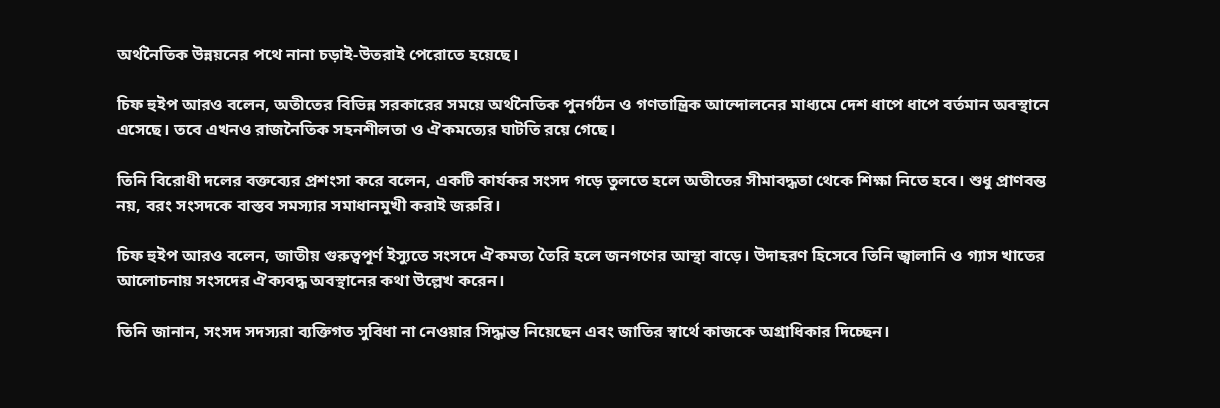অর্থনৈতিক উন্নয়নের পথে নানা চড়াই-উতরাই পেরোতে হয়েছে।

চিফ হুইপ আরও বলেন, অতীতের বিভিন্ন সরকারের সময়ে অর্থনৈতিক পুনর্গঠন ও গণতান্ত্রিক আন্দোলনের মাধ্যমে দেশ ধাপে ধাপে বর্তমান অবস্থানে এসেছে। তবে এখনও রাজনৈতিক সহনশীলতা ও ঐকমত্যের ঘাটতি রয়ে গেছে।

তিনি বিরোধী দলের বক্তব্যের প্রশংসা করে বলেন, একটি কার্যকর সংসদ গড়ে তুলতে হলে অতীতের সীমাবদ্ধতা থেকে শিক্ষা নিতে হবে। শুধু প্রাণবন্ত নয়, বরং সংসদকে বাস্তব সমস্যার সমাধানমুখী করাই জরুরি।

চিফ হুইপ আরও বলেন, জাতীয় গুরুত্বপূর্ণ ইস্যুতে সংসদে ঐকমত্য তৈরি হলে জনগণের আস্থা বাড়ে। উদাহরণ হিসেবে তিনি জ্বালানি ও গ্যাস খাতের আলোচনায় সংসদের ঐক্যবদ্ধ অবস্থানের কথা উল্লেখ করেন।

তিনি জানান, সংসদ সদস্যরা ব্যক্তিগত সুবিধা না নেওয়ার সিদ্ধান্ত নিয়েছেন এবং জাতির স্বার্থে কাজকে অগ্রাধিকার দিচ্ছেন।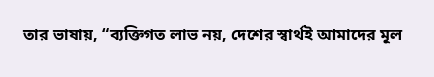তার ভাষায়, “ব্যক্তিগত লাভ নয়, দেশের স্বার্থই আমাদের মূল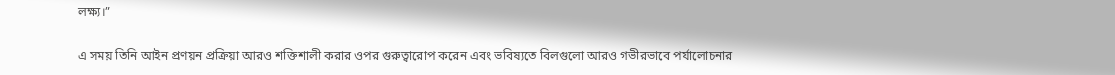লক্ষ্য।”

এ সময় তিনি আইন প্রণয়ন প্রক্রিয়া আরও শক্তিশালী করার ওপর গুরুত্বারোপ করেন এবং ভবিষ্যতে বিলগুলো আরও গভীরভাবে পর্যালোচনার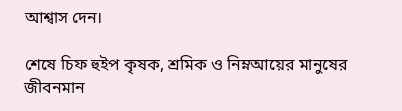আশ্বাস দেন।

শেষে চিফ হুইপ কৃষক, শ্রমিক ও নিম্নআয়ের মানুষের জীবনমান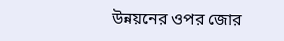উন্নয়নের ওপর জোর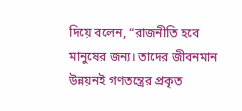দিয়ে বলেন, “রাজনীতি হবে মানুষের জন্য। তাদের জীবনমান উন্নয়নই গণতন্ত্রের প্রকৃত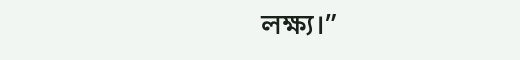লক্ষ্য।”